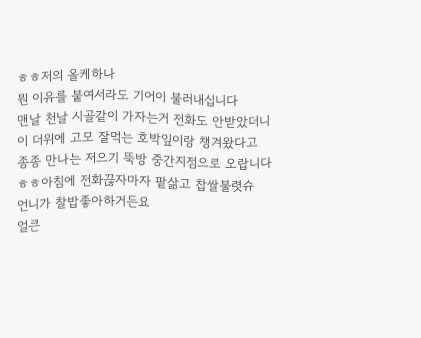ㅎㅎ저의 올케하나
뭔 이유를 붙여서라도 기어이 불러내십니다
맨날 천날 시골같이 가자는거 전화도 안받았더니
이 더위에 고모 잘먹는 호박잎이랑 챙겨왔다고
종종 만나는 저으기 뚝방 중간지점으로 오랍니다
ㅎㅎ아침에 전화끊자마자 팥삶고 찹쌀불렷슈
언니가 찰밥좋아하거든요
얼큰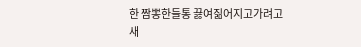한 짬뽕한들통 끓여짊어지고가려고
새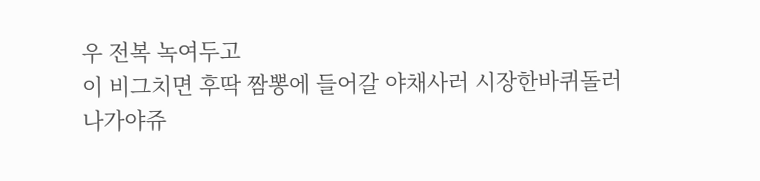우 전복 녹여두고
이 비그치면 후딱 짬뽕에 들어갈 야채사러 시장한바퀴돌러
나가야쥬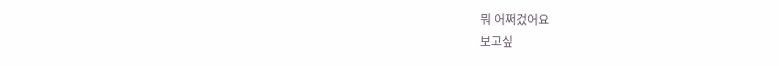뭐 어쩌겄어요
보고싶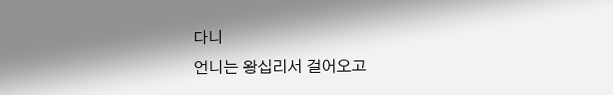다니
언니는 왕십리서 걸어오고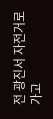전 광진서 자전거로가고